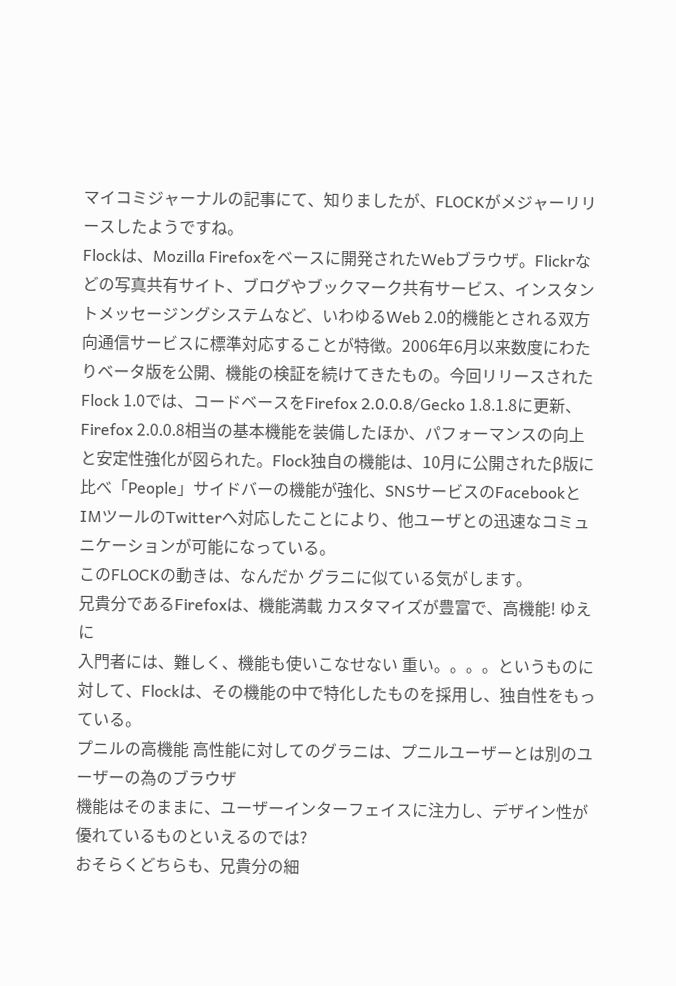マイコミジャーナルの記事にて、知りましたが、FLOCKがメジャーリリースしたようですね。
Flockは、Mozilla Firefoxをベースに開発されたWebブラウザ。Flickrなどの写真共有サイト、ブログやブックマーク共有サービス、インスタントメッセージングシステムなど、いわゆるWeb 2.0的機能とされる双方向通信サービスに標準対応することが特徴。2006年6月以来数度にわたりベータ版を公開、機能の検証を続けてきたもの。今回リリースされたFlock 1.0では、コードベースをFirefox 2.0.0.8/Gecko 1.8.1.8に更新、Firefox 2.0.0.8相当の基本機能を装備したほか、パフォーマンスの向上と安定性強化が図られた。Flock独自の機能は、10月に公開されたβ版に比べ「People」サイドバーの機能が強化、SNSサービスのFacebookとIMツールのTwitterへ対応したことにより、他ユーザとの迅速なコミュニケーションが可能になっている。
このFLOCKの動きは、なんだか グラニに似ている気がします。
兄貴分であるFirefoxは、機能満載 カスタマイズが豊富で、高機能! ゆえに
入門者には、難しく、機能も使いこなせない 重い。。。。というものに対して、Flockは、その機能の中で特化したものを採用し、独自性をもっている。
プニルの高機能 高性能に対してのグラニは、プニルユーザーとは別のユーザーの為のブラウザ
機能はそのままに、ユーザーインターフェイスに注力し、デザイン性が優れているものといえるのでは?
おそらくどちらも、兄貴分の細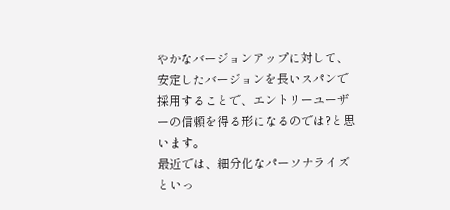やかなバージョンアップに対して、安定したバージョンを長いスパンで採用することで、エントリーユーザーの信頼を得る形になるのでは?と思います。
最近では、細分化なパーソナライズといっ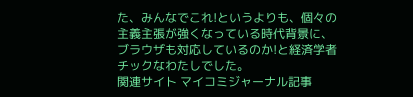た、みんなでこれ!というよりも、個々の主義主張が強くなっている時代背景に、ブラウザも対応しているのか!と経済学者チックなわたしでした。
関連サイト マイコミジャーナル記事